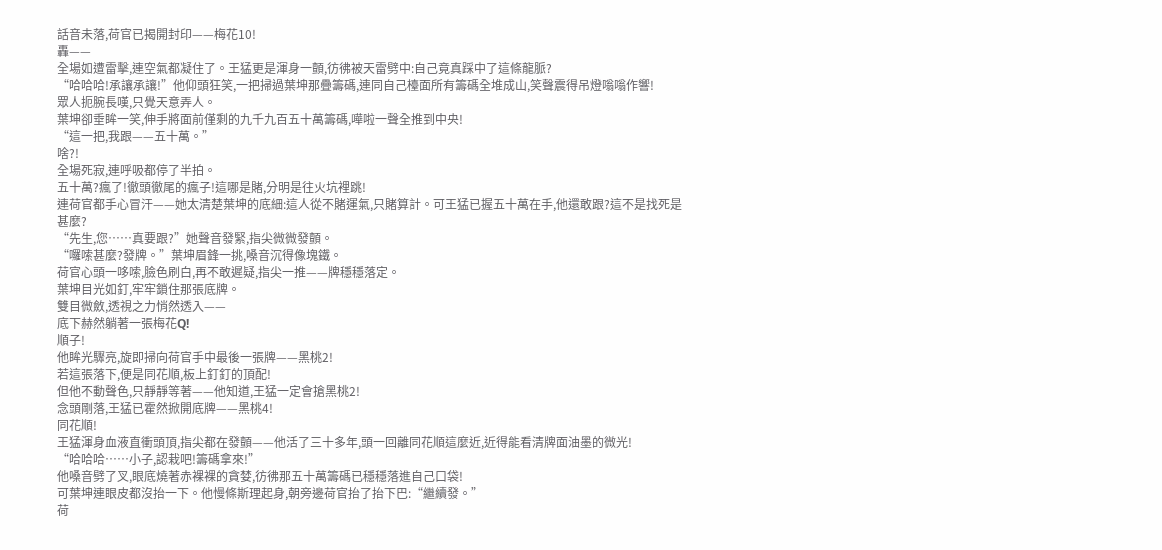話音未落,荷官已揭開封印——梅花10!
轟——
全場如遭雷擊,連空氣都凝住了。王猛更是渾身一顫,彷彿被天雷劈中:自己竟真踩中了這條龍脈?
“哈哈哈!承讓承讓!”他仰頭狂笑,一把掃過葉坤那疊籌碼,連同自己檯面所有籌碼全堆成山,笑聲震得吊燈嗡嗡作響!
眾人扼腕長嘆,只覺天意弄人。
葉坤卻垂眸一笑,伸手將面前僅剩的九千九百五十萬籌碼,嘩啦一聲全推到中央!
“這一把,我跟——五十萬。”
啥?!
全場死寂,連呼吸都停了半拍。
五十萬?瘋了!徹頭徹尾的瘋子!這哪是賭,分明是往火坑裡跳!
連荷官都手心冒汗——她太清楚葉坤的底細:這人從不賭運氣,只賭算計。可王猛已握五十萬在手,他還敢跟?這不是找死是甚麼?
“先生,您……真要跟?”她聲音發緊,指尖微微發顫。
“囉嗦甚麼?發牌。”葉坤眉鋒一挑,嗓音沉得像塊鐵。
荷官心頭一哆嗦,臉色刷白,再不敢遲疑,指尖一推——牌穩穩落定。
葉坤目光如釘,牢牢鎖住那張底牌。
雙目微斂,透視之力悄然透入——
底下赫然躺著一張梅花Q!
順子!
他眸光驟亮,旋即掃向荷官手中最後一張牌——黑桃2!
若這張落下,便是同花順,板上釘釘的頂配!
但他不動聲色,只靜靜等著——他知道,王猛一定會搶黑桃2!
念頭剛落,王猛已霍然掀開底牌——黑桃4!
同花順!
王猛渾身血液直衝頭頂,指尖都在發顫——他活了三十多年,頭一回離同花順這麼近,近得能看清牌面油墨的微光!
“哈哈哈……小子,認栽吧!籌碼拿來!”
他嗓音劈了叉,眼底燒著赤裸裸的貪婪,彷彿那五十萬籌碼已穩穩落進自己口袋!
可葉坤連眼皮都沒抬一下。他慢條斯理起身,朝旁邊荷官抬了抬下巴:“繼續發。”
荷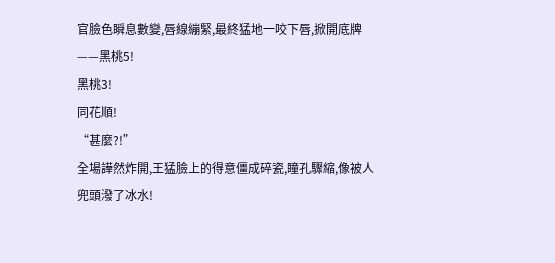官臉色瞬息數變,唇線繃緊,最終猛地一咬下唇,掀開底牌——黑桃5!
黑桃3!
同花順!
“甚麼?!”
全場譁然炸開,王猛臉上的得意僵成碎瓷,瞳孔驟縮,像被人兜頭潑了冰水!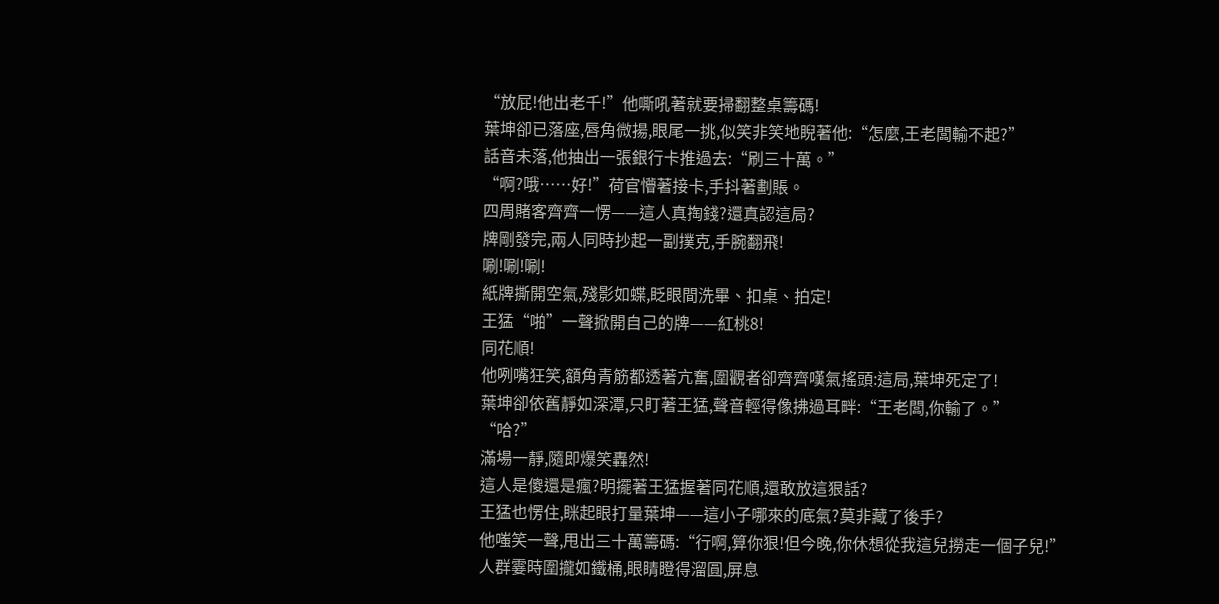“放屁!他出老千!”他嘶吼著就要掃翻整桌籌碼!
葉坤卻已落座,唇角微揚,眼尾一挑,似笑非笑地睨著他:“怎麼,王老闆輸不起?”
話音未落,他抽出一張銀行卡推過去:“刷三十萬。”
“啊?哦……好!”荷官懵著接卡,手抖著劃賬。
四周賭客齊齊一愣——這人真掏錢?還真認這局?
牌剛發完,兩人同時抄起一副撲克,手腕翻飛!
唰!唰!唰!
紙牌撕開空氣,殘影如蝶,眨眼間洗畢、扣桌、拍定!
王猛“啪”一聲掀開自己的牌——紅桃8!
同花順!
他咧嘴狂笑,額角青筋都透著亢奮,圍觀者卻齊齊嘆氣搖頭:這局,葉坤死定了!
葉坤卻依舊靜如深潭,只盯著王猛,聲音輕得像拂過耳畔:“王老闆,你輸了。”
“哈?”
滿場一靜,隨即爆笑轟然!
這人是傻還是瘋?明擺著王猛握著同花順,還敢放這狠話?
王猛也愣住,眯起眼打量葉坤——這小子哪來的底氣?莫非藏了後手?
他嗤笑一聲,甩出三十萬籌碼:“行啊,算你狠!但今晚,你休想從我這兒撈走一個子兒!”
人群霎時圍攏如鐵桶,眼睛瞪得溜圓,屏息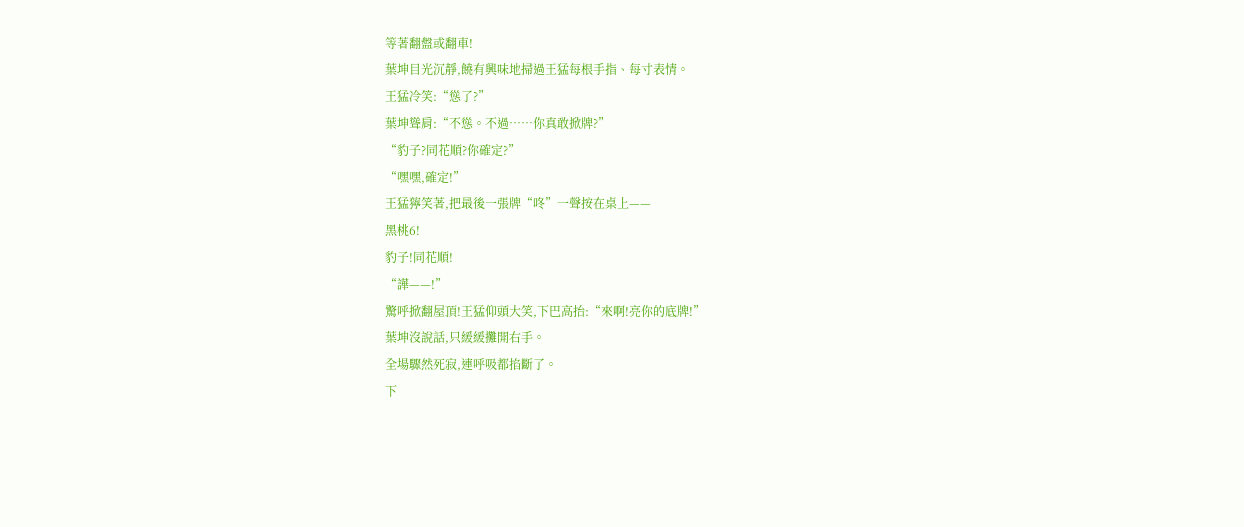等著翻盤或翻車!
葉坤目光沉靜,饒有興味地掃過王猛每根手指、每寸表情。
王猛冷笑:“慫了?”
葉坤聳肩:“不慫。不過……你真敢掀牌?”
“豹子?同花順?你確定?”
“嘿嘿,確定!”
王猛獰笑著,把最後一張牌“咚”一聲按在桌上——
黑桃6!
豹子!同花順!
“譁——!”
驚呼掀翻屋頂!王猛仰頭大笑,下巴高抬:“來啊!亮你的底牌!”
葉坤沒說話,只緩緩攤開右手。
全場驟然死寂,連呼吸都掐斷了。
下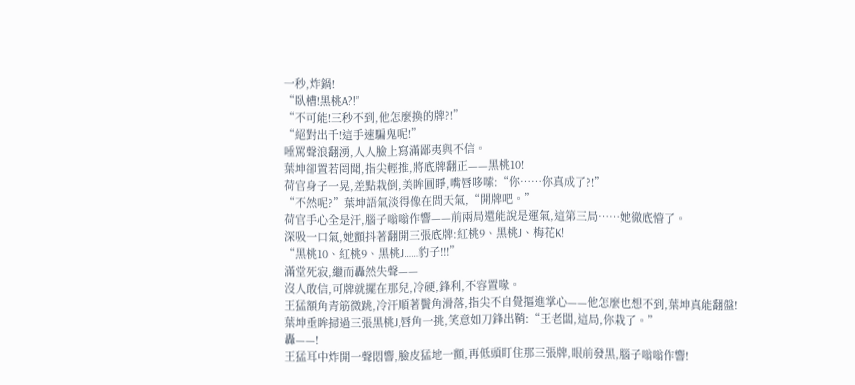一秒,炸鍋!
“臥槽!黑桃A?!”
“不可能!三秒不到,他怎麼換的牌?!”
“絕對出千!這手速騙鬼呢!”
唾罵聲浪翻湧,人人臉上寫滿鄙夷與不信。
葉坤卻置若罔聞,指尖輕推,將底牌翻正——黑桃10!
荷官身子一晃,差點栽倒,美眸圓睜,嘴唇哆嗦:“你……你真成了?!”
“不然呢?”葉坤語氣淡得像在問天氣,“開牌吧。”
荷官手心全是汗,腦子嗡嗡作響——前兩局還能說是運氣,這第三局……她徹底懵了。
深吸一口氣,她顫抖著翻開三張底牌:紅桃9、黑桃J、梅花K!
“黑桃10、紅桃9、黑桃J……豹子!!!”
滿堂死寂,繼而轟然失聲——
沒人敢信,可牌就擺在那兒,冷硬,鋒利,不容置喙。
王猛額角青筋微跳,冷汗順著鬢角滑落,指尖不自覺摳進掌心——他怎麼也想不到,葉坤真能翻盤!
葉坤垂眸掃過三張黑桃J,唇角一挑,笑意如刀鋒出鞘:“王老闆,這局,你栽了。”
轟——!
王猛耳中炸開一聲悶響,臉皮猛地一顫,再低頭盯住那三張牌,眼前發黑,腦子嗡嗡作響!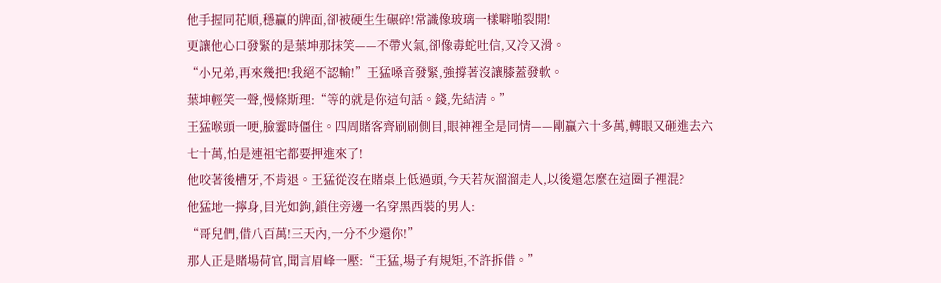他手握同花順,穩贏的牌面,卻被硬生生碾碎!常識像玻璃一樣噼啪裂開!
更讓他心口發緊的是葉坤那抹笑——不帶火氣,卻像毒蛇吐信,又冷又滑。
“小兄弟,再來幾把!我絕不認輸!”王猛嗓音發緊,強撐著沒讓膝蓋發軟。
葉坤輕笑一聲,慢條斯理:“等的就是你這句話。錢,先結清。”
王猛喉頭一哽,臉霎時僵住。四周賭客齊刷刷側目,眼神裡全是同情——剛贏六十多萬,轉眼又砸進去六七十萬,怕是連祖宅都要押進來了!
他咬著後槽牙,不肯退。王猛從沒在賭桌上低過頭,今天若灰溜溜走人,以後還怎麼在這圈子裡混?
他猛地一擰身,目光如鉤,鎖住旁邊一名穿黑西裝的男人:
“哥兒們,借八百萬!三天內,一分不少還你!”
那人正是賭場荷官,聞言眉峰一壓:“王猛,場子有規矩,不許拆借。”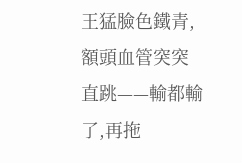王猛臉色鐵青,額頭血管突突直跳——輸都輸了,再拖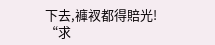下去,褲衩都得賠光!
“求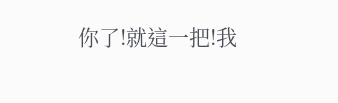你了!就這一把!我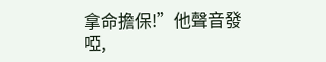拿命擔保!”他聲音發啞,